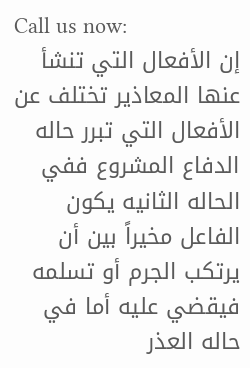Call us now:
إن الأفعال التي تنشأ عنها المعاذير تختلف عن الأفعال التي تبرر حاله الدفاع المشروع ففي الحاله الثانيه يكون الفاعل مخيراً بين أن يرتكب الجرم أو تسلمه فيقضي عليه أما في حاله العذر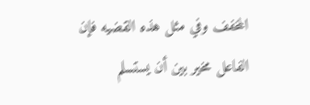المخفف وفي مثل هذه القضيه فإن الفاعل مخير بين أن يستسلم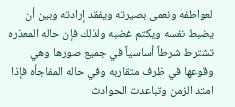لعواطفه ونعمى بصيرته ويفقد إرادته وبين أن يضبط نفسه ويكتم غضبه ولذلك فإن حاله المعذره تشترط شرطاً أساسياً في جميع صورها وهي وقوعها في ظرف متقاربه وفي حاله المفاجأه فإذا امتد الزمن وتباعدت الحوادث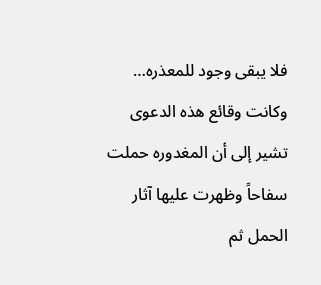فلا يبقى وجود للمعذره… وكانت وقائع هذه الدعوى تشير إلى أن المغدوره حملت سفاحاً وظهرت عليها آثار الحمل ثم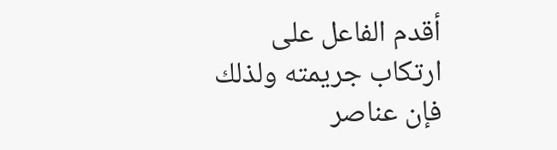أقدم الفاعل على ارتكاب جريمته ولذلك فإن عناصر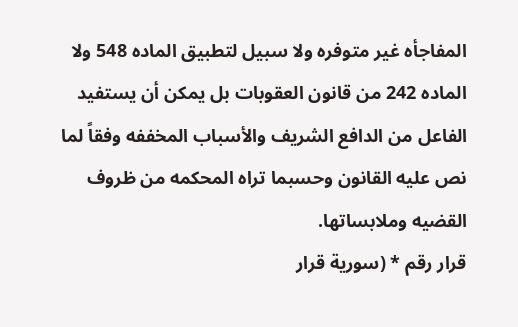المفاجأه غير متوفره ولا سبيل لتطبيق الماده 548 ولا الماده 242 من قانون العقوبات بل يمكن أن يستفيد الفاعل من الدافع الشريف والأسباب المخففه وفقاً لما نص عليه القانون وحسبما تراه المحكمه من ظروف القضيه وملابساتها.
قرار رقم * (سورية قرار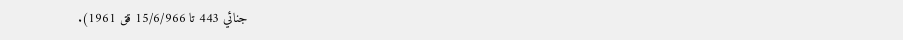جنائي 443 تا 15/6/966 قق 1961).